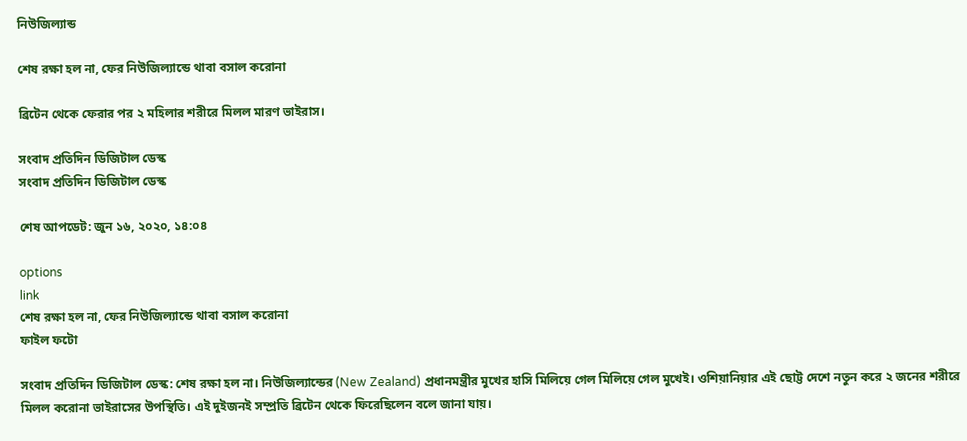নিউজিল্যান্ড

শেষ রক্ষা হল না, ফের নিউজিল্যান্ডে থাবা বসাল করোনা

ব্রিটেন থেকে ফেরার পর ২ মহিলার শরীরে মিলল মারণ ভাইরাস।

সংবাদ প্রতিদিন ডিজিটাল ডেস্ক
সংবাদ প্রতিদিন ডিজিটাল ডেস্ক

শেষ আপডেট: জুন ১৬, ২০২০, ১৪:০৪

options
link
শেষ রক্ষা হল না, ফের নিউজিল্যান্ডে থাবা বসাল করোনা
ফাইল ফটো

সংবাদ প্রতিদিন ডিজিটাল ডেস্ক: শেষ রক্ষা হল না। নিউজিল্যান্ডের (New Zealand) প্রধানমন্ত্রীর মুখের হাসি মিলিয়ে গেল মিলিয়ে গেল মুখেই। ওশিয়ানিয়ার এই ছোট্ট দেশে নতুন করে ২ জনের শরীরে মিলল করোনা ভাইরাসের উপস্থিতি। এই দুইজনই সম্প্রতি ব্রিটেন থেকে ফিরেছিলেন বলে জানা যায়।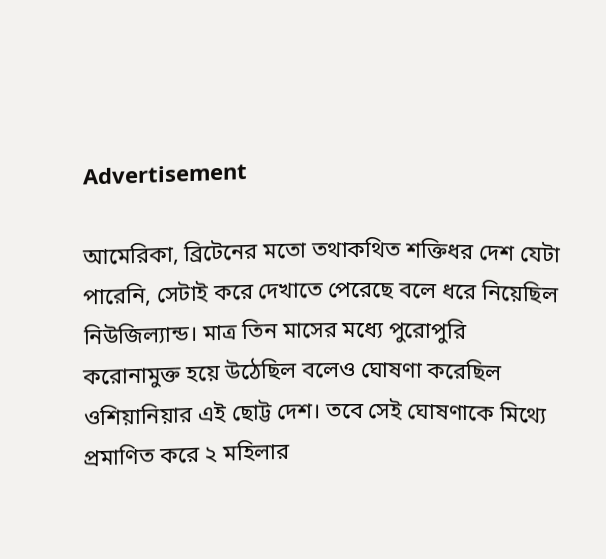Advertisement

আমেরিকা, ব্রিটেনের মতো তথাকথিত শক্তিধর দেশ যেটা পারেনি, সেটাই করে দেখাতে পেরেছে বলে ধরে নিয়েছিল নিউজিল্যান্ড। মাত্র তিন মাসের মধ্যে পুরোপুরি করোনামুক্ত হয়ে উঠেছিল বলেও ঘোষণা করেছিল ওশিয়ানিয়ার এই ছোট্ট দেশ। তবে সেই ঘোষণাকে মিথ্যে প্রমাণিত করে ২ মহিলার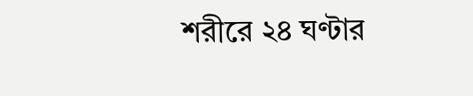শরীরে ২৪ ঘণ্টার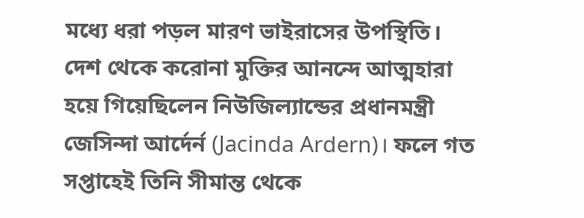মধ্যে ধরা পড়ল মারণ ভাইরাসের উপস্থিতি। দেশ থেকে করোনা মুক্তির আনন্দে আত্মহারা হয়ে গিয়েছিলেন নিউজিল্যান্ডের প্রধানমন্ত্রী জেসিন্দা আর্দের্ন (Jacinda Ardern)। ফলে গত সপ্তাহেই তিনি সীমান্ত থেকে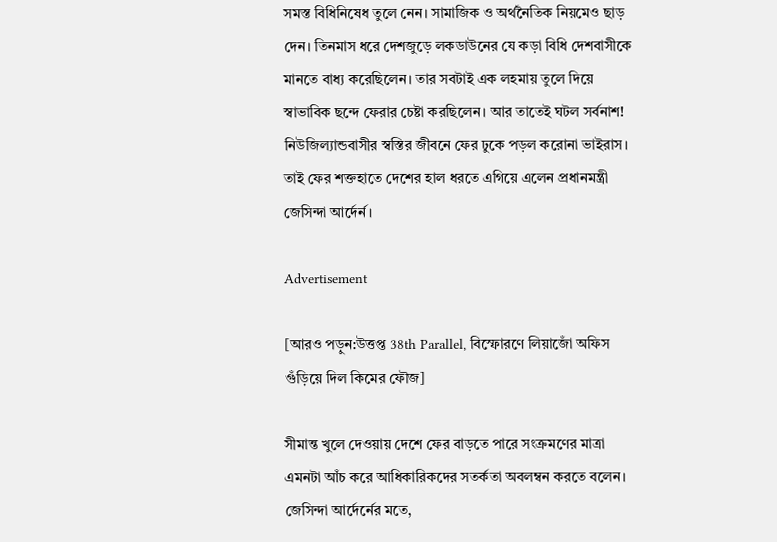সমস্ত বিধিনিষেধ তুলে নেন। সামাজিক ও অর্থনৈতিক নিয়মেও ছাড় দেন। তিনমাস ধরে দেশজুড়ে লকডাউনের যে কড়া বিধি দেশবাসীকে মানতে বাধ্য করেছিলেন। তার সবটাই এক লহমায় তুলে দিয়ে স্বাভাবিক ছন্দে ফেরার চেষ্টা করছিলেন। আর তাতেই ঘটল সর্বনাশ! নিউজিল্যান্ডবাসীর স্বস্তির জীবনে ফের ঢুকে পড়ল করোনা ভাইরাস। তাই ফের শক্তহাতে দেশের হাল ধরতে এগিয়ে এলেন প্রধানমন্ত্রী জেসিন্দা আর্দের্ন।

Advertisement

[আরও পড়ুন:উত্তপ্ত 38th Parallel, বিস্ফোরণে লিয়াজোঁ অফিস গুঁড়িয়ে দিল কিমের ফৌজ]

সীমান্ত খুলে দেওয়ায় দেশে ফের বাড়তে পারে সংক্রমণের মাত্রা এমনটা আঁচ করে আধিকারিকদের সতর্কতা অবলম্বন করতে বলেন। জেসিন্দা আর্দের্নের মতে,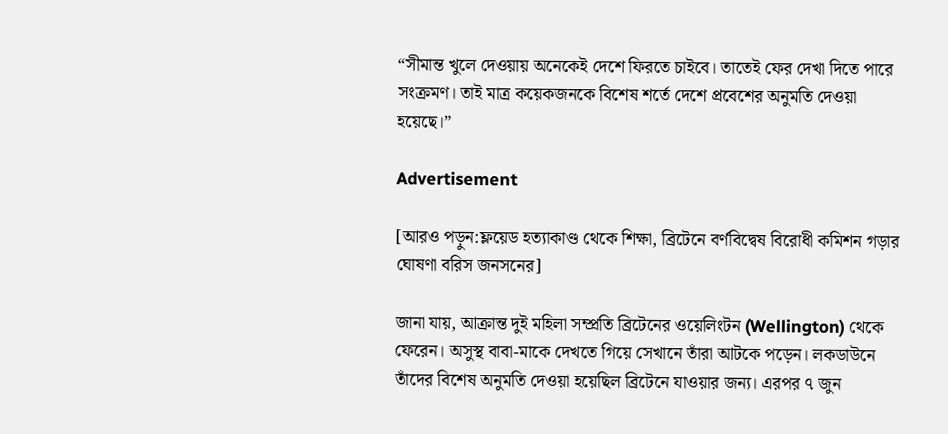“সীমান্ত খুলে দেওয়ায় অনেকেই দেশে ফিরতে চাইবে। তাতেই ফের দেখা দিতে পারে সংক্রমণ। তাই মাত্র কয়েকজনকে বিশেষ শর্তে দেশে প্রবেশের অনুমতি দেওয়া হয়েছে।”

Advertisement

[আরও পড়ুন:ফ্লয়েড হত্যাকাণ্ড থেকে শিক্ষা, ব্রিটেনে বর্ণবিদ্বেষ বিরোধী কমিশন গড়ার ঘোষণা বরিস জনসনের]

জানা যায়, আক্রান্ত দুই মহিলা সম্প্রতি ব্রিটেনের ওয়েলিংটন (Wellington) থেকে ফেরেন। অসুস্থ বাবা-মাকে দেখতে গিয়ে সেখানে তাঁরা আটকে পড়েন। লকডাউনে তাঁদের বিশেষ অনুমতি দেওয়া হয়েছিল ব্রিটেনে যাওয়ার জন্য। এরপর ৭ জুন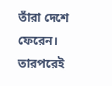তাঁরা দেশে ফেরেন। তারপরেই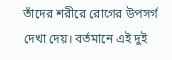তাঁদের শরীরে রোগের উপসর্গ দেখা দেয়। বর্তমানে এই দুই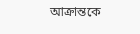আক্রান্তকে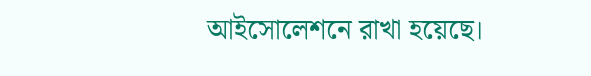আইসোলেশনে রাখা হয়েছে।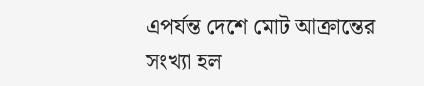এপর্যন্ত দেশে মোট আক্রান্তের সংখ্যা হল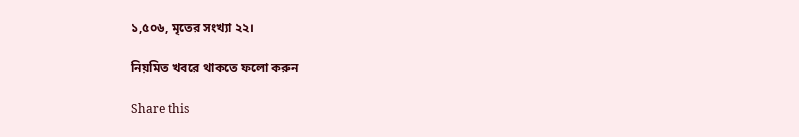১,৫০৬, মৃতের সংখ্যা ২২।

নিয়মিত খবরে থাকতে ফলো করুন

Share this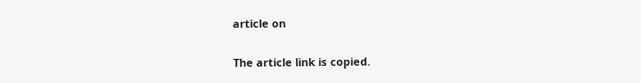article on

The article link is copied.